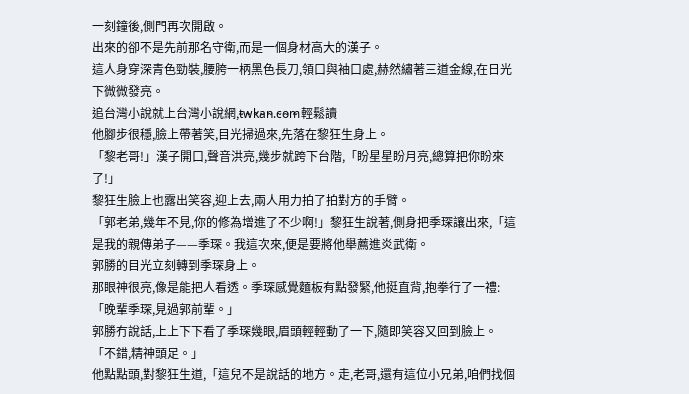一刻鐘後,側門再次開啟。
出來的卻不是先前那名守衛,而是一個身材高大的漢子。
這人身穿深青色勁裝,腰胯一柄黑色長刀,領口與袖口處,赫然繡著三道金線,在日光下微微發亮。
追台灣小說就上台灣小說網,t̴w̴k̴a̴n̴.c̴o̴m̴輕鬆讀
他腳步很穩,臉上帶著笑,目光掃過來,先落在黎狂生身上。
「黎老哥!」漢子開口,聲音洪亮,幾步就跨下台階,「盼星星盼月亮,總算把你盼來了!」
黎狂生臉上也露出笑容,迎上去,兩人用力拍了拍對方的手臂。
「郭老弟,幾年不見,你的修為增進了不少啊!」黎狂生說著,側身把季琛讓出來,「這是我的親傳弟子——季琛。我這次來,便是要將他舉薦進炎武衛。
郭勝的目光立刻轉到季琛身上。
那眼神很亮,像是能把人看透。季琛感覺麵板有點發緊,他挺直背,抱拳行了一禮:
「晚輩季琛,見過郭前輩。」
郭勝冇說話,上上下下看了季琛幾眼,眉頭輕輕動了一下,隨即笑容又回到臉上。
「不錯,精神頭足。」
他點點頭,對黎狂生道,「這兒不是說話的地方。走,老哥,還有這位小兄弟,咱們找個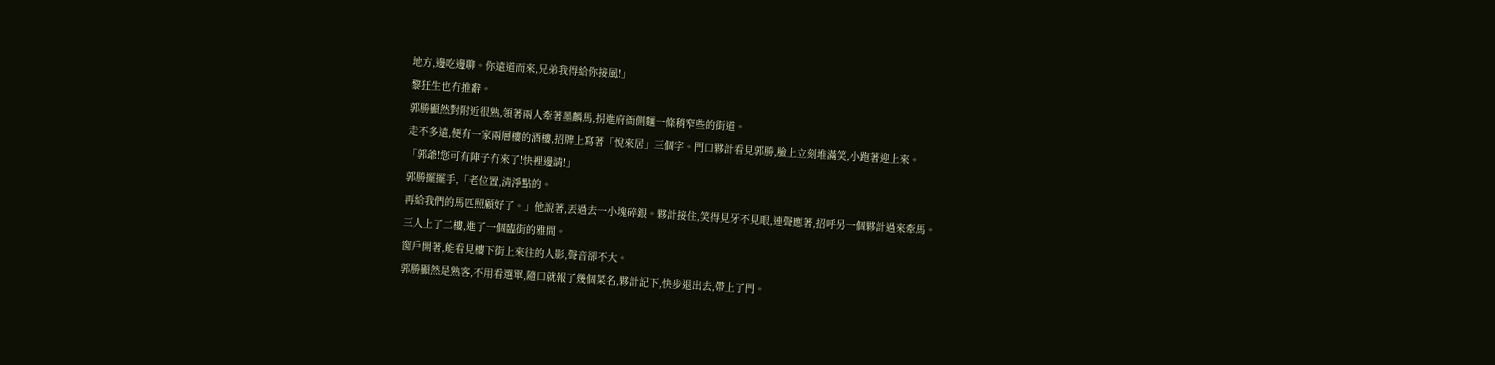地方,邊吃邊聊。你遠道而來,兄弟我得給你接風!」
黎狂生也冇推辭。
郭勝顯然對附近很熟,領著兩人牽著墨麟馬,拐進府衙側麵一條稍窄些的街道。
走不多遠,便有一家兩層樓的酒樓,招牌上寫著「悅來居」三個字。門口夥計看見郭勝,臉上立刻堆滿笑,小跑著迎上來。
「郭爺!您可有陣子冇來了!快裡邊請!」
郭勝擺擺手,「老位置,清淨點的。
再給我們的馬匹照顧好了。」他說著,丟過去一小塊碎銀。夥計接住,笑得見牙不見眼,連聲應著,招呼另一個夥計過來牽馬。
三人上了二樓,進了一個臨街的雅間。
窗戶開著,能看見樓下街上來往的人影,聲音卻不大。
郭勝顯然是熟客,不用看選單,隨口就報了幾個菜名,夥計記下,快步退出去,帶上了門。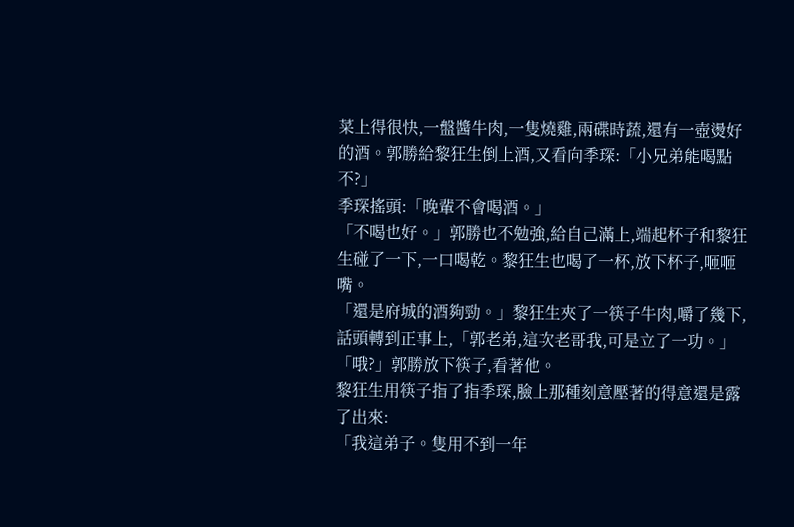菜上得很快,一盤醬牛肉,一隻燒雞,兩碟時蔬,還有一壺燙好的酒。郭勝給黎狂生倒上酒,又看向季琛:「小兄弟能喝點不?」
季琛搖頭:「晚輩不會喝酒。」
「不喝也好。」郭勝也不勉強,給自己滿上,端起杯子和黎狂生碰了一下,一口喝乾。黎狂生也喝了一杯,放下杯子,咂咂嘴。
「還是府城的酒夠勁。」黎狂生夾了一筷子牛肉,嚼了幾下,話頭轉到正事上,「郭老弟,這次老哥我,可是立了一功。」
「哦?」郭勝放下筷子,看著他。
黎狂生用筷子指了指季琛,臉上那種刻意壓著的得意還是露了出來:
「我這弟子。隻用不到一年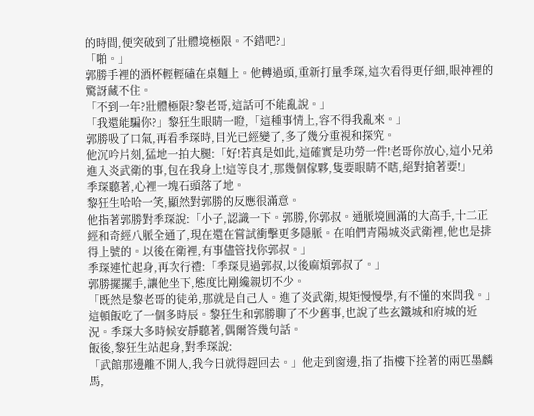的時間,便突破到了壯體境極限。不錯吧?」
「啪。」
郭勝手裡的酒杯輕輕磕在桌麵上。他轉過頭,重新打量季琛,這次看得更仔細,眼神裡的驚訝藏不住。
「不到一年?壯體極限?黎老哥,這話可不能亂說。」
「我還能騙你?」黎狂生眼睛一瞪,「這種事情上,容不得我亂來。」
郭勝吸了口氣,再看季琛時,目光已經變了,多了幾分重視和探究。
他沉吟片刻,猛地一拍大腿:「好!若真是如此,這確實是功勞一件!老哥你放心,這小兄弟進入炎武衛的事,包在我身上!這等良才,那幾個傢夥,隻要眼睛不瞎,絕對搶著要!」
季琛聽著,心裡一塊石頭落了地。
黎狂生哈哈一笑,顯然對郭勝的反應很滿意。
他指著郭勝對季琛說:「小子,認識一下。郭勝,你郭叔。通脈境圓滿的大高手,十二正經和奇經八脈全通了,現在還在嘗試衝擊更多隱脈。在咱們青陽城炎武衛裡,他也是排得上號的。以後在衛裡,有事儘管找你郭叔。」
季琛連忙起身,再次行禮:「季琛見過郭叔,以後麻煩郭叔了。」
郭勝擺擺手,讓他坐下,態度比剛纔親切不少。
「既然是黎老哥的徒弟,那就是自己人。進了炎武衛,規矩慢慢學,有不懂的來問我。」
這頓飯吃了一個多時辰。黎狂生和郭勝聊了不少舊事,也說了些玄鐵城和府城的近況。季琛大多時候安靜聽著,偶爾答幾句話。
飯後,黎狂生站起身,對季琛說:
「武館那邊離不開人,我今日就得趕回去。」他走到窗邊,指了指樓下拴著的兩匹墨麟馬,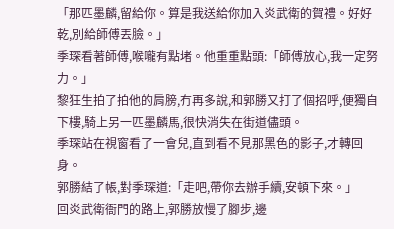「那匹墨麟,留給你。算是我送給你加入炎武衛的賀禮。好好乾,別給師傅丟臉。」
季琛看著師傅,喉嚨有點堵。他重重點頭:「師傅放心,我一定努力。」
黎狂生拍了拍他的肩膀,冇再多說,和郭勝又打了個招呼,便獨自下樓,騎上另一匹墨麟馬,很快消失在街道儘頭。
季琛站在視窗看了一會兒,直到看不見那黑色的影子,才轉回身。
郭勝結了帳,對季琛道:「走吧,帶你去辦手續,安頓下來。」
回炎武衛衙門的路上,郭勝放慢了腳步,邊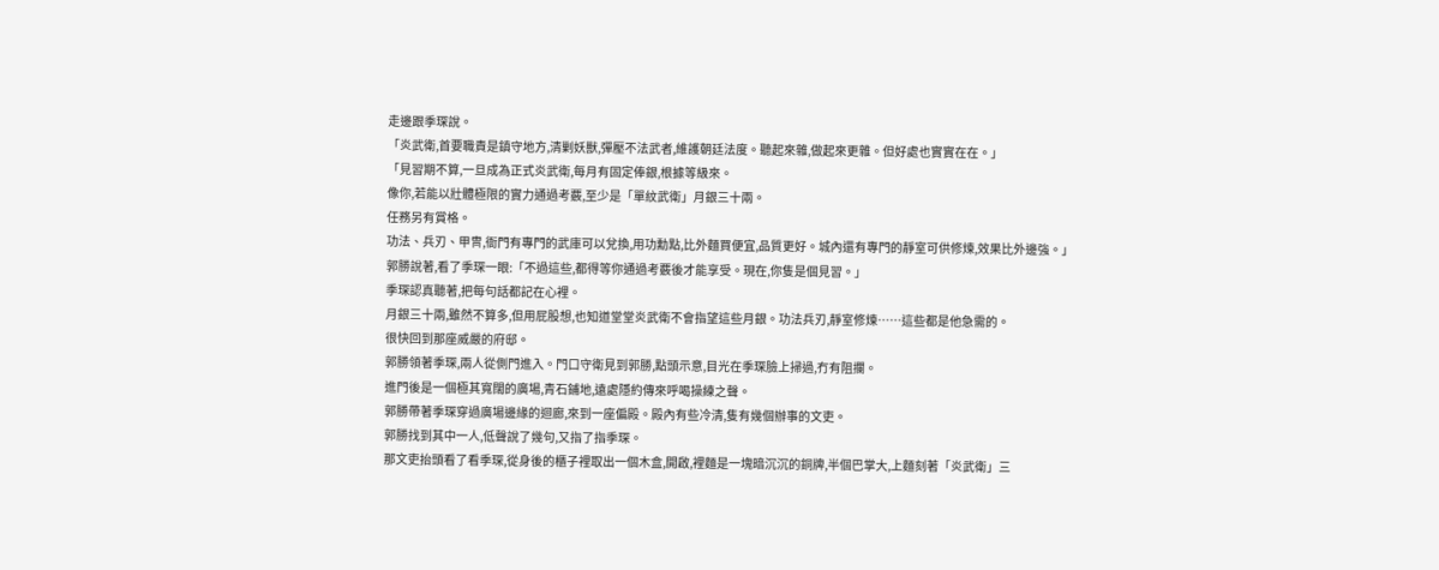走邊跟季琛說。
「炎武衛,首要職責是鎮守地方,清剿妖獸,彈壓不法武者,維護朝廷法度。聽起來雜,做起來更雜。但好處也實實在在。」
「見習期不算,一旦成為正式炎武衛,每月有固定俸銀,根據等級來。
像你,若能以壯體極限的實力通過考覈,至少是「單紋武衛」月銀三十兩。
任務另有賞格。
功法、兵刃、甲冑,衙門有專門的武庫可以兌換,用功勳點,比外麵買便宜,品質更好。城內還有專門的靜室可供修煉,效果比外邊強。」
郭勝說著,看了季琛一眼:「不過這些,都得等你通過考覈後才能享受。現在,你隻是個見習。」
季琛認真聽著,把每句話都記在心裡。
月銀三十兩,雖然不算多,但用屁股想,也知道堂堂炎武衛不會指望這些月銀。功法兵刃,靜室修煉……這些都是他急需的。
很快回到那座威嚴的府邸。
郭勝領著季琛,兩人從側門進入。門口守衛見到郭勝,點頭示意,目光在季琛臉上掃過,冇有阻攔。
進門後是一個極其寬闊的廣場,青石鋪地,遠處隱約傳來呼喝操練之聲。
郭勝帶著季琛穿過廣場邊緣的迴廊,來到一座偏殿。殿內有些冷清,隻有幾個辦事的文吏。
郭勝找到其中一人,低聲說了幾句,又指了指季琛。
那文吏抬頭看了看季琛,從身後的櫃子裡取出一個木盒,開啟,裡麵是一塊暗沉沉的銅牌,半個巴掌大,上麵刻著「炎武衛」三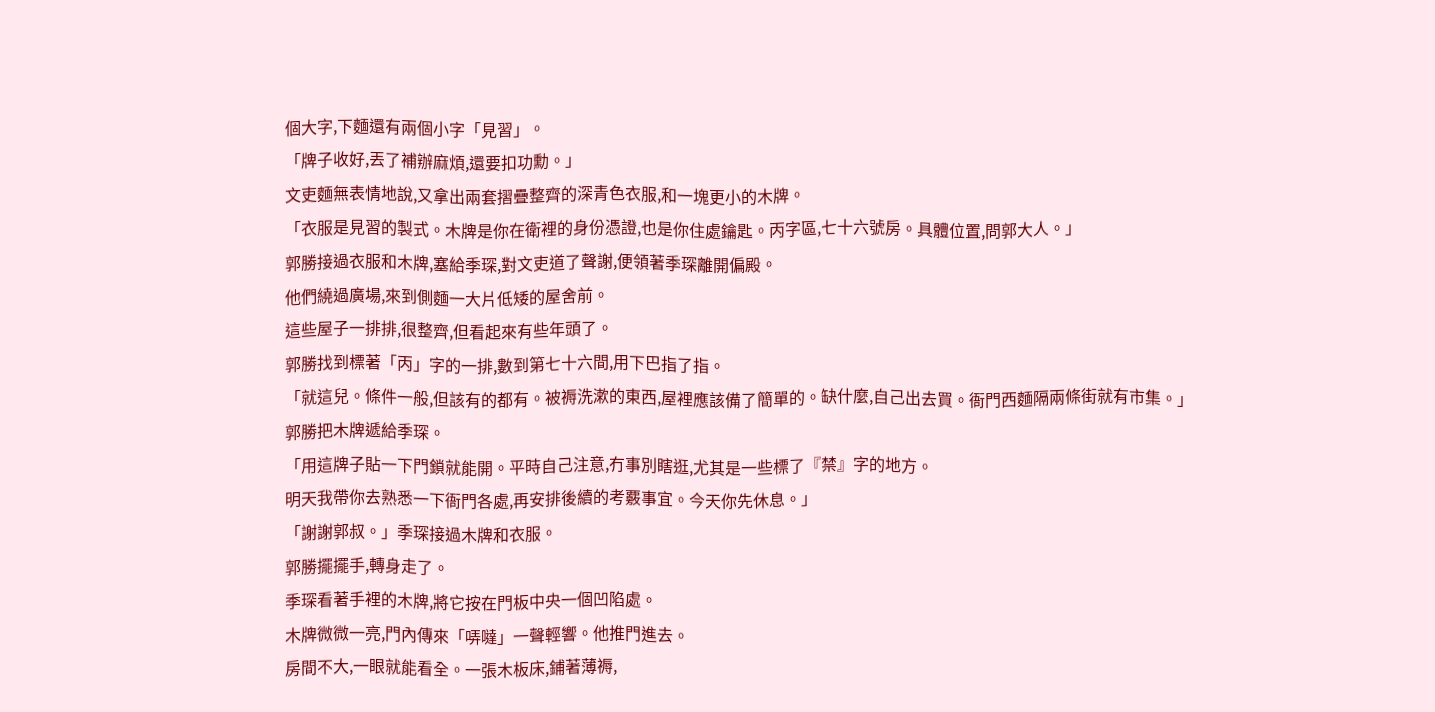個大字,下麵還有兩個小字「見習」。
「牌子收好,丟了補辦麻煩,還要扣功勳。」
文吏麵無表情地說,又拿出兩套摺疊整齊的深青色衣服,和一塊更小的木牌。
「衣服是見習的製式。木牌是你在衛裡的身份憑證,也是你住處鑰匙。丙字區,七十六號房。具體位置,問郭大人。」
郭勝接過衣服和木牌,塞給季琛,對文吏道了聲謝,便領著季琛離開偏殿。
他們繞過廣場,來到側麵一大片低矮的屋舍前。
這些屋子一排排,很整齊,但看起來有些年頭了。
郭勝找到標著「丙」字的一排,數到第七十六間,用下巴指了指。
「就這兒。條件一般,但該有的都有。被褥洗漱的東西,屋裡應該備了簡單的。缺什麼,自己出去買。衙門西麵隔兩條街就有市集。」
郭勝把木牌遞給季琛。
「用這牌子貼一下門鎖就能開。平時自己注意,冇事別瞎逛,尤其是一些標了『禁』字的地方。
明天我帶你去熟悉一下衙門各處,再安排後續的考覈事宜。今天你先休息。」
「謝謝郭叔。」季琛接過木牌和衣服。
郭勝擺擺手,轉身走了。
季琛看著手裡的木牌,將它按在門板中央一個凹陷處。
木牌微微一亮,門內傳來「哢噠」一聲輕響。他推門進去。
房間不大,一眼就能看全。一張木板床,鋪著薄褥,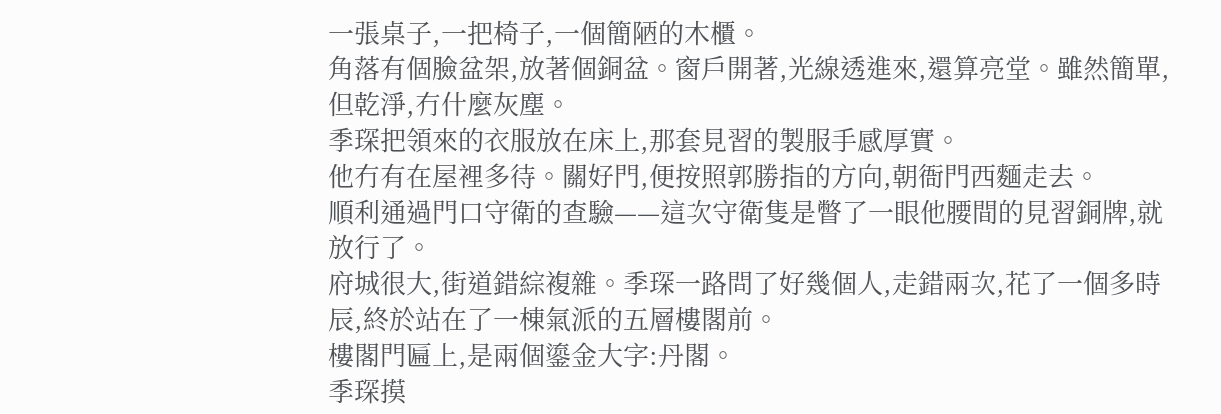一張桌子,一把椅子,一個簡陋的木櫃。
角落有個臉盆架,放著個銅盆。窗戶開著,光線透進來,還算亮堂。雖然簡單,但乾淨,冇什麼灰塵。
季琛把領來的衣服放在床上,那套見習的製服手感厚實。
他冇有在屋裡多待。關好門,便按照郭勝指的方向,朝衙門西麵走去。
順利通過門口守衛的查驗——這次守衛隻是瞥了一眼他腰間的見習銅牌,就放行了。
府城很大,街道錯綜複雜。季琛一路問了好幾個人,走錯兩次,花了一個多時辰,終於站在了一棟氣派的五層樓閣前。
樓閣門匾上,是兩個鎏金大字:丹閣。
季琛摸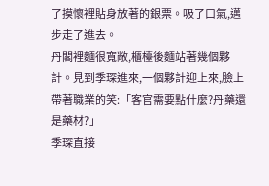了摸懷裡貼身放著的銀票。吸了口氣,邁步走了進去。
丹閣裡麵很寬敞,櫃檯後麵站著幾個夥計。見到季琛進來,一個夥計迎上來,臉上帶著職業的笑:「客官需要點什麼?丹藥還是藥材?」
季琛直接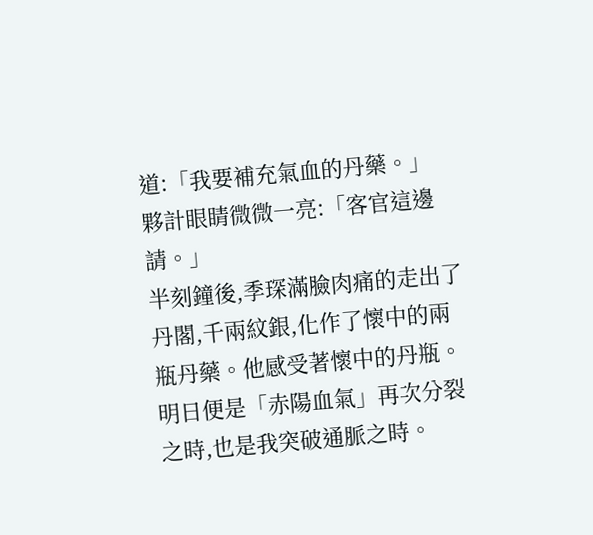道:「我要補充氣血的丹藥。」
夥計眼睛微微一亮:「客官這邊請。」
半刻鐘後,季琛滿臉肉痛的走出了丹閣,千兩紋銀,化作了懷中的兩瓶丹藥。他感受著懷中的丹瓶。
明日便是「赤陽血氣」再次分裂之時,也是我突破通脈之時。